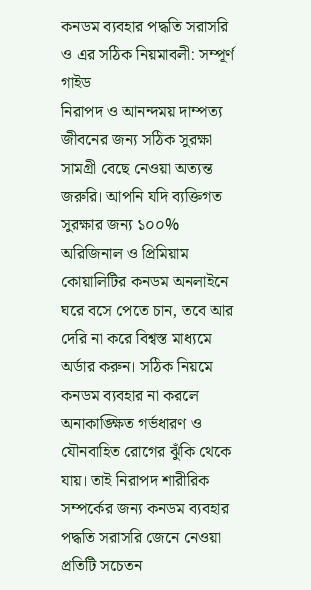কনডম ব্যবহার পদ্ধতি সরাসরি ও এর সঠিক নিয়মাবলী: সম্পূর্ণ গাইড
নিরাপদ ও আনন্দময় দাম্পত্য জীবনের জন্য সঠিক সুরক্ষা সামগ্রী বেছে নেওয়া অত্যন্ত জরুরি। আপনি যদি ব্যক্তিগত সুরক্ষার জন্য ১০০% অরিজিনাল ও প্রিমিয়াম কোয়ালিটির কনডম অনলাইনে ঘরে বসে পেতে চান, তবে আর দেরি না করে বিশ্বস্ত মাধ্যমে অর্ডার করুন। সঠিক নিয়মে কনডম ব্যবহার না করলে অনাকাঙ্ক্ষিত গর্ভধারণ ও যৌনবাহিত রোগের ঝুঁকি থেকে যায়। তাই নিরাপদ শারীরিক সম্পর্কের জন্য কনডম ব্যবহার পদ্ধতি সরাসরি জেনে নেওয়া প্রতিটি সচেতন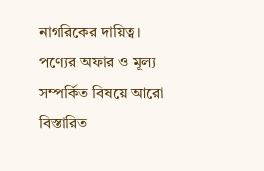নাগরিকের দায়িত্ব। পণ্যের অফার ও মূল্য সম্পর্কিত বিষয়ে আরো বিস্তারিত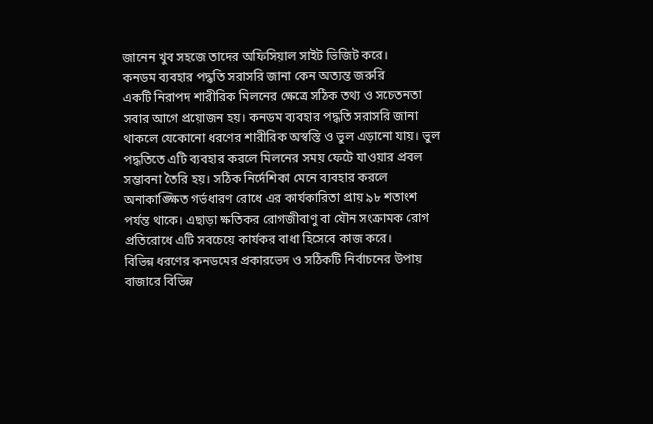জানেন খুব সহজে তাদের অফিসিয়াল সাইট ভিজিট করে।
কনডম ব্যবহার পদ্ধতি সরাসরি জানা কেন অত্যন্ত জরুরি
একটি নিরাপদ শারীরিক মিলনের ক্ষেত্রে সঠিক তথ্য ও সচেতনতা সবার আগে প্রয়োজন হয়। কনডম ব্যবহার পদ্ধতি সরাসরি জানা থাকলে যেকোনো ধরণের শারীরিক অস্বস্তি ও ভুল এড়ানো যায়। ভুল পদ্ধতিতে এটি ব্যবহার করলে মিলনের সময় ফেটে যাওয়ার প্রবল সম্ভাবনা তৈরি হয়। সঠিক নির্দেশিকা মেনে ব্যবহার করলে অনাকাঙ্ক্ষিত গর্ভধারণ রোধে এর কার্যকারিতা প্রায় ৯৮ শতাংশ পর্যন্ত থাকে। এছাড়া ক্ষতিকর রোগজীবাণু বা যৌন সংক্রামক রোগ প্রতিরোধে এটি সবচেয়ে কার্যকর বাধা হিসেবে কাজ করে।
বিভিন্ন ধরণের কনডমের প্রকারভেদ ও সঠিকটি নির্বাচনের উপায়
বাজারে বিভিন্ন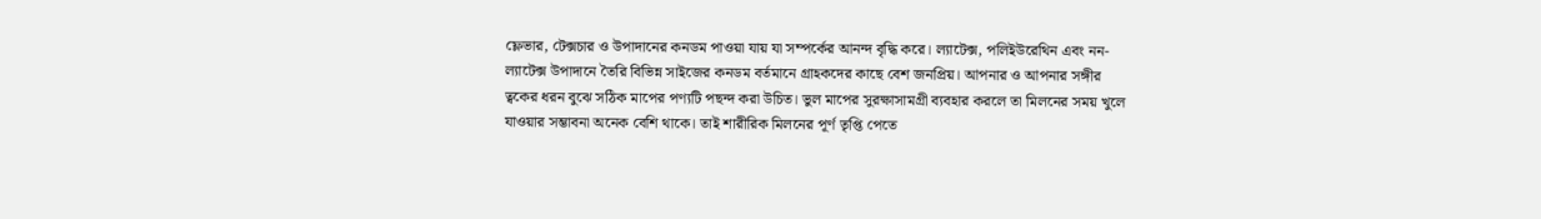ফ্লেভার, টেক্সচার ও উপাদানের কনডম পাওয়া যায় যা সম্পর্কের আনন্দ বৃদ্ধি করে। ল্যাটেক্স, পলিইউরেথিন এবং নন-ল্যাটেক্স উপাদানে তৈরি বিভিন্ন সাইজের কনডম বর্তমানে গ্রাহকদের কাছে বেশ জনপ্রিয়। আপনার ও আপনার সঙ্গীর ত্বকের ধরন বুঝে সঠিক মাপের পণ্যটি পছন্দ করা উচিত। ভুল মাপের সুরক্ষাসামগ্রী ব্যবহার করলে তা মিলনের সময় খুলে যাওয়ার সম্ভাবনা অনেক বেশি থাকে। তাই শারীরিক মিলনের পূর্ণ তৃপ্তি পেতে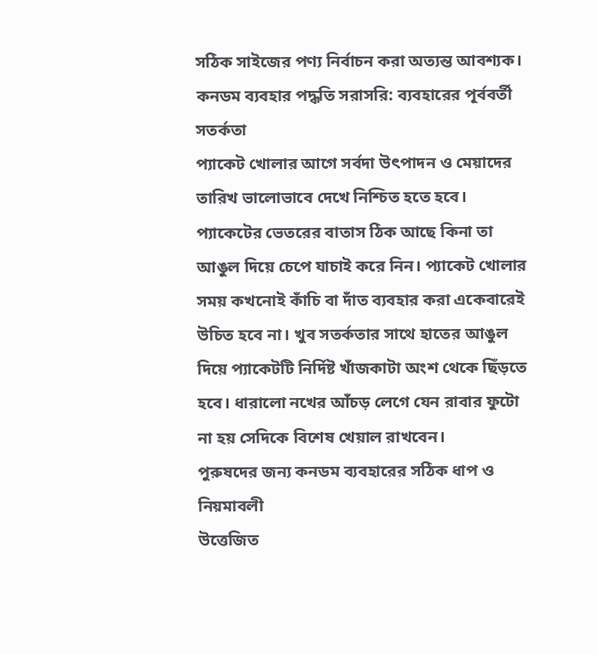সঠিক সাইজের পণ্য নির্বাচন করা অত্যন্ত আবশ্যক।
কনডম ব্যবহার পদ্ধতি সরাসরি: ব্যবহারের পূর্ববর্তী সতর্কতা
প্যাকেট খোলার আগে সর্বদা উৎপাদন ও মেয়াদের তারিখ ভালোভাবে দেখে নিশ্চিত হতে হবে। প্যাকেটের ভেতরের বাতাস ঠিক আছে কিনা তা আঙুল দিয়ে চেপে যাচাই করে নিন। প্যাকেট খোলার সময় কখনোই কাঁচি বা দাঁত ব্যবহার করা একেবারেই উচিত হবে না। খুব সতর্কতার সাথে হাতের আঙুল দিয়ে প্যাকেটটি নির্দিষ্ট খাঁজকাটা অংশ থেকে ছিঁড়তে হবে। ধারালো নখের আঁচড় লেগে যেন রাবার ফুটো না হয় সেদিকে বিশেষ খেয়াল রাখবেন।
পুরুষদের জন্য কনডম ব্যবহারের সঠিক ধাপ ও নিয়মাবলী
উত্তেজিত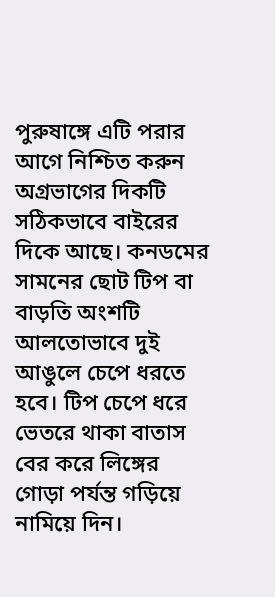পুরুষাঙ্গে এটি পরার আগে নিশ্চিত করুন অগ্রভাগের দিকটি সঠিকভাবে বাইরের দিকে আছে। কনডমের সামনের ছোট টিপ বা বাড়তি অংশটি আলতোভাবে দুই আঙুলে চেপে ধরতে হবে। টিপ চেপে ধরে ভেতরে থাকা বাতাস বের করে লিঙ্গের গোড়া পর্যন্ত গড়িয়ে নামিয়ে দিন।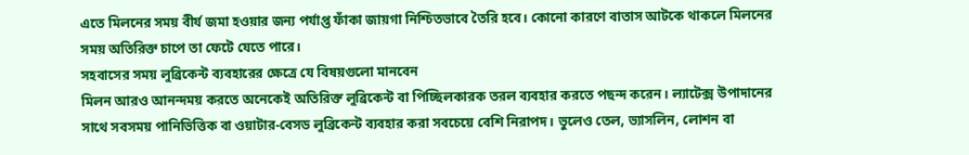এতে মিলনের সময় বীর্য জমা হওয়ার জন্য পর্যাপ্ত ফাঁকা জায়গা নিশ্চিতভাবে তৈরি হবে। কোনো কারণে বাতাস আটকে থাকলে মিলনের সময় অতিরিক্ত চাপে তা ফেটে যেতে পারে।
সহবাসের সময় লুব্রিকেন্ট ব্যবহারের ক্ষেত্রে যে বিষয়গুলো মানবেন
মিলন আরও আনন্দময় করতে অনেকেই অতিরিক্ত লুব্রিকেন্ট বা পিচ্ছিলকারক তরল ব্যবহার করতে পছন্দ করেন। ল্যাটেক্স উপাদানের সাথে সবসময় পানিভিত্তিক বা ওয়াটার-বেসড লুব্রিকেন্ট ব্যবহার করা সবচেয়ে বেশি নিরাপদ। ভুলেও তেল, ভ্যাসলিন, লোশন বা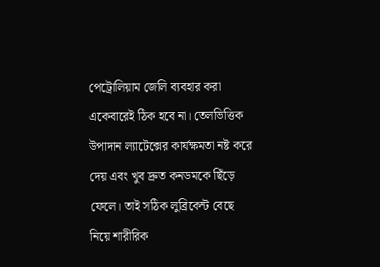পেট্রোলিয়াম জেলি ব্যবহার করা একেবারেই ঠিক হবে না। তেলভিত্তিক উপাদান ল্যাটেক্সের কার্যক্ষমতা নষ্ট করে দেয় এবং খুব দ্রুত কনডমকে ছিঁড়ে ফেলে। তাই সঠিক লুব্রিকেন্ট বেছে নিয়ে শারীরিক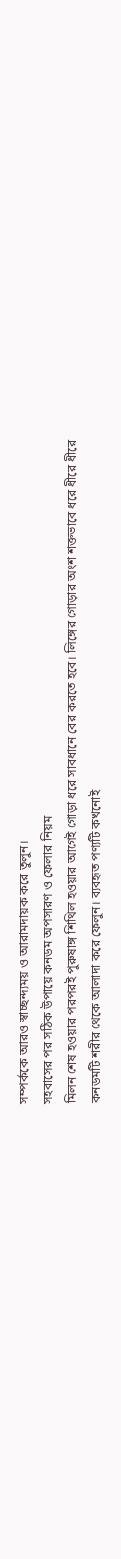সম্পর্ককে আরও স্বাচ্ছন্দ্যময় ও আরামদায়ক করে তুলুন।
সহবাসের পর সঠিক উপায়ে কনডম অপসারণ ও ফেলার নিয়ম
মিলন শেষ হওয়ার পরপরই পুরুষাঙ্গ শিথিল হওয়ার আগেই গোড়া ধরে সাবধানে বের করতে হবে। লিঙ্গের গোড়ার অংশ শক্তভাবে ধরে ধীরে ধীরে কনডমটি শরীর থেকে আলাদা করে ফেলুন। ব্যবহৃত পণ্যটি কখনোই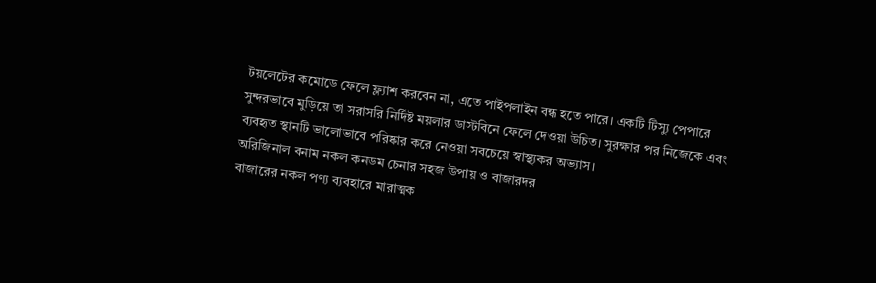টয়লেটের কমোডে ফেলে ফ্ল্যাশ করবেন না, এতে পাইপলাইন বন্ধ হতে পারে। একটি টিস্যু পেপারে সুন্দরভাবে মুড়িয়ে তা সরাসরি নির্দিষ্ট ময়লার ডাস্টবিনে ফেলে দেওয়া উচিত। সুরক্ষার পর নিজেকে এবং ব্যবহৃত স্থানটি ভালোভাবে পরিষ্কার করে নেওয়া সবচেয়ে স্বাস্থ্যকর অভ্যাস।
অরিজিনাল বনাম নকল কনডম চেনার সহজ উপায় ও বাজারদর
বাজারের নকল পণ্য ব্যবহারে মারাত্মক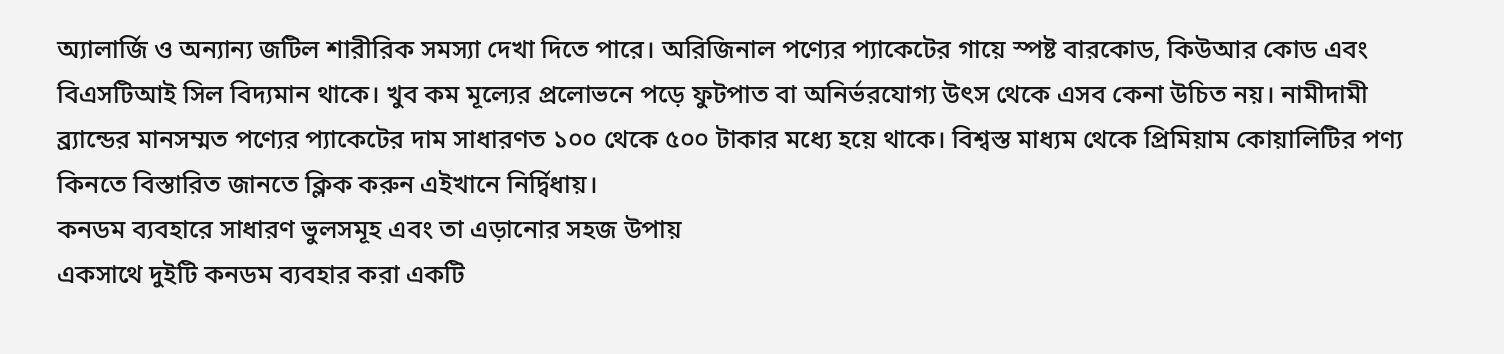অ্যালার্জি ও অন্যান্য জটিল শারীরিক সমস্যা দেখা দিতে পারে। অরিজিনাল পণ্যের প্যাকেটের গায়ে স্পষ্ট বারকোড, কিউআর কোড এবং বিএসটিআই সিল বিদ্যমান থাকে। খুব কম মূল্যের প্রলোভনে পড়ে ফুটপাত বা অনির্ভরযোগ্য উৎস থেকে এসব কেনা উচিত নয়। নামীদামী ব্র্যান্ডের মানসম্মত পণ্যের প্যাকেটের দাম সাধারণত ১০০ থেকে ৫০০ টাকার মধ্যে হয়ে থাকে। বিশ্বস্ত মাধ্যম থেকে প্রিমিয়াম কোয়ালিটির পণ্য কিনতে বিস্তারিত জানতে ক্লিক করুন এইখানে নির্দ্বিধায়।
কনডম ব্যবহারে সাধারণ ভুলসমূহ এবং তা এড়ানোর সহজ উপায়
একসাথে দুইটি কনডম ব্যবহার করা একটি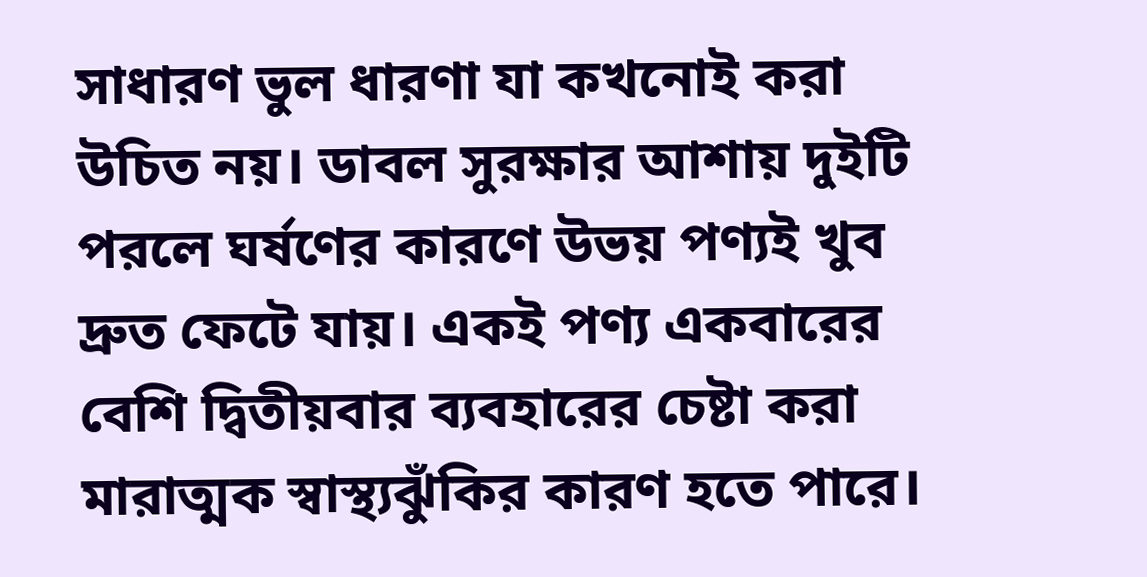সাধারণ ভুল ধারণা যা কখনোই করা উচিত নয়। ডাবল সুরক্ষার আশায় দুইটি পরলে ঘর্ষণের কারণে উভয় পণ্যই খুব দ্রুত ফেটে যায়। একই পণ্য একবারের বেশি দ্বিতীয়বার ব্যবহারের চেষ্টা করা মারাত্মক স্বাস্থ্যঝুঁকির কারণ হতে পারে।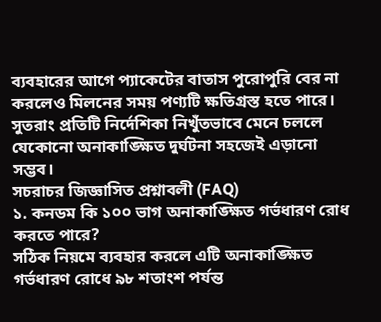ব্যবহারের আগে প্যাকেটের বাতাস পুরোপুরি বের না করলেও মিলনের সময় পণ্যটি ক্ষতিগ্রস্ত হতে পারে। সুতরাং প্রতিটি নির্দেশিকা নিখুঁতভাবে মেনে চললে যেকোনো অনাকাঙ্ক্ষিত দুর্ঘটনা সহজেই এড়ানো সম্ভব।
সচরাচর জিজ্ঞাসিত প্রশ্নাবলী (FAQ)
১. কনডম কি ১০০ ভাগ অনাকাঙ্ক্ষিত গর্ভধারণ রোধ করতে পারে?
সঠিক নিয়মে ব্যবহার করলে এটি অনাকাঙ্ক্ষিত গর্ভধারণ রোধে ৯৮ শতাংশ পর্যন্ত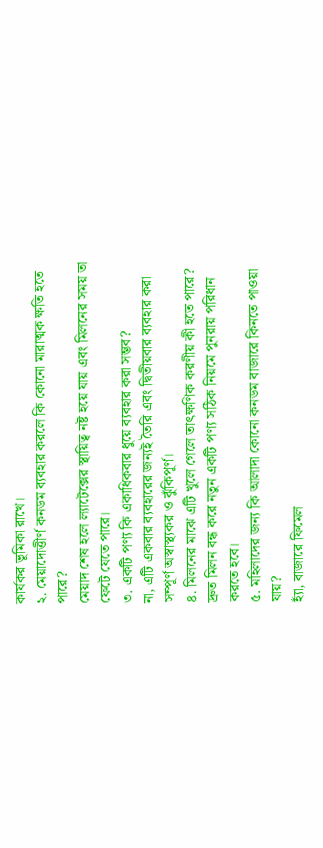কার্যকর ভূমিকা রাখে।
২. মেয়াদোত্তীর্ণ কনডম ব্যবহার করলে কি কোনো মারাত্মক ক্ষতি হতে পারে?
মেয়াদ শেষ হলে ল্যাটেক্সের স্থায়িত্ব নষ্ট হয়ে যায় এবং মিলনের সময় তা ফেটে যেতে পারে।
৩. একটি পণ্য কি একাধিকবার ধুয়ে ব্যবহার করা সম্ভব?
না, এটি একবার ব্যবহারের জন্যই তৈরি এবং দ্বিতীয়বার ব্যবহার করা সম্পূর্ণ অস্বাস্থ্যকর ও ঝুঁকিপূর্ণ।
৪. মিলনের মাঝে এটি খুলে গেলে তাৎক্ষণিক করণীয় কী হতে পারে?
দ্রুত মিলন বন্ধ করে নতুন একটি পণ্য সঠিক নিয়মে পুনরায় পরিধান করতে হবে।
৫. মহিলাদের জন্য কি আলাদা কোনো কনডম বাজারে কিনতে পাওয়া যায়?
হ্যাঁ, বাজারে ফিমেল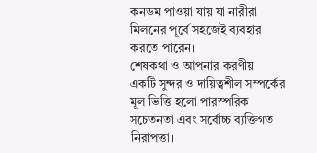কনডম পাওয়া যায় যা নারীরা মিলনের পূর্বে সহজেই ব্যবহার করতে পারেন।
শেষকথা ও আপনার করণীয়
একটি সুন্দর ও দায়িত্বশীল সম্পর্কের মূল ভিত্তি হলো পারস্পরিক সচেতনতা এবং সর্বোচ্চ ব্যক্তিগত নিরাপত্তা।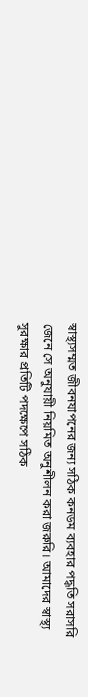স্বাস্থ্যসম্মত জীবনযাপনের জন্য সঠিক কনডম ব্যবহার পদ্ধতি সরাসরি জেনে সে অনুযায়ী নিয়মিত অনুশীলন করা জরুরি। আমাদের স্বাস্থ্য সুরক্ষার প্রতিটি পদক্ষেপে সঠিক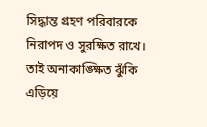সিদ্ধান্ত গ্রহণ পরিবারকে নিরাপদ ও সুরক্ষিত রাখে। তাই অনাকাঙ্ক্ষিত ঝুঁকি এড়িয়ে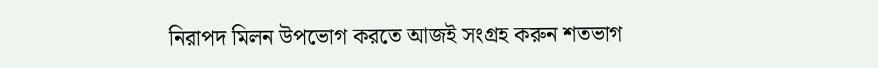নিরাপদ মিলন উপভোগ করতে আজই সংগ্রহ করুন শতভাগ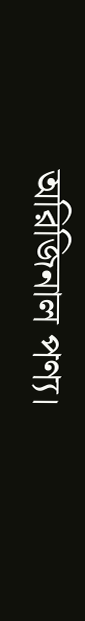অরিজিনাল পণ্য।